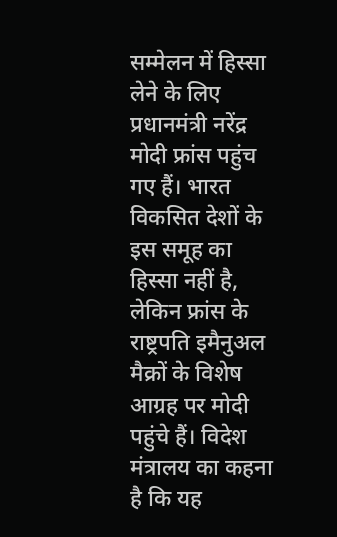सम्मेलन में हिस्सा लेने के लिए प्रधानमंत्री नरेंद्र मोदी फ्रांस पहुंच गए हैं। भारत विकसित देशों के इस समूह का हिस्सा नहीं है, लेकिन फ्रांस के राष्ट्रपति इमैनुअल मैक्रों के विशेष आग्रह पर मोदी पहुंचे हैं। विदेश मंत्रालय का कहना है कि यह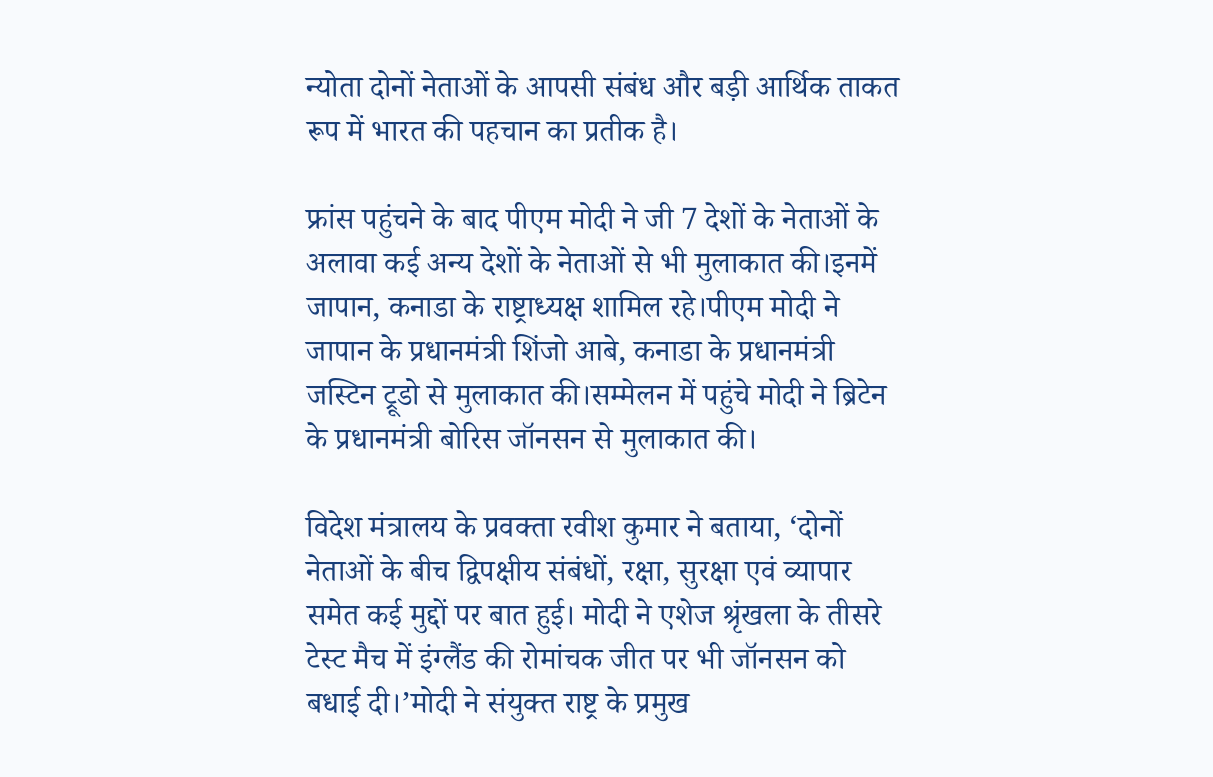न्योता दोनों नेताओं के आपसी संबंध और बड़ी आर्थिक ताकत रूप में भारत की पहचान का प्रतीक है।

फ्रांस पहुंचने के बाद पीएम मोदी ने जी 7 देशों के नेताओं के अलावा कई अन्य देशों के नेताओं से भी मुलाकात की।इनमें जापान, कनाडा के राष्ट्राध्यक्ष शामिल रहे।पीएम मोदी ने जापान के प्रधानमंत्री शिंजो आबे, कनाडा के प्रधानमंत्री जस्टिन ट्रूडो से मुलाकात की।सम्मेलन में पहुंचे मोदी ने ब्रिटेन के प्रधानमंत्री बोरिस जॉनसन से मुलाकात की।

विदेश मंत्रालय के प्रवक्ता रवीश कुमार ने बताया, ‘दोनों नेताओं के बीच द्विपक्षीय संबंधों, रक्षा, सुरक्षा एवं व्यापार समेत कई मुद्दों पर बात हुई। मोदी ने एशेज श्रृंखला के तीसरे टेस्ट मैच में इंग्लैंड की रोमांचक जीत पर भी जॉनसन को बधाई दी।’मोदी ने संयुक्त राष्ट्र के प्रमुख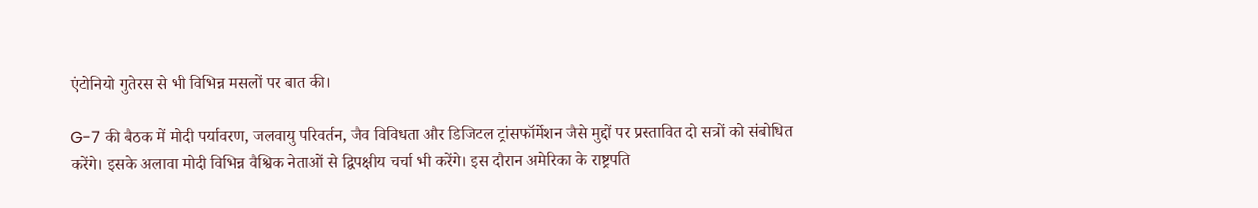एंटोनियो गुतेरस से भी विभिन्न मसलों पर बात की।

G-7 की बैठक में मोदी पर्यावरण, जलवायु परिवर्तन, जैव विविधता और डिजिटल ट्रांसफॉर्मेशन जैसे मुद्दों पर प्रस्तावित दो सत्रों को संबोधित करेंगे। इसके अलावा मोदी विभिन्न वैश्विक नेताओं से द्विपक्षीय चर्चा भी करेंगे। इस दौरान अमेरिका के राष्ट्रपति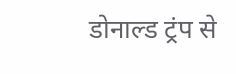डोनाल्ड ट्रंप से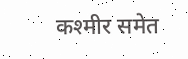कश्मीर समेत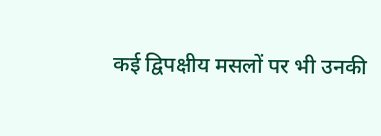कई द्विपक्षीय मसलों पर भी उनकी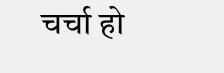चर्चा हो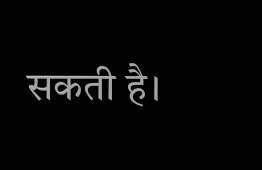सकती है।